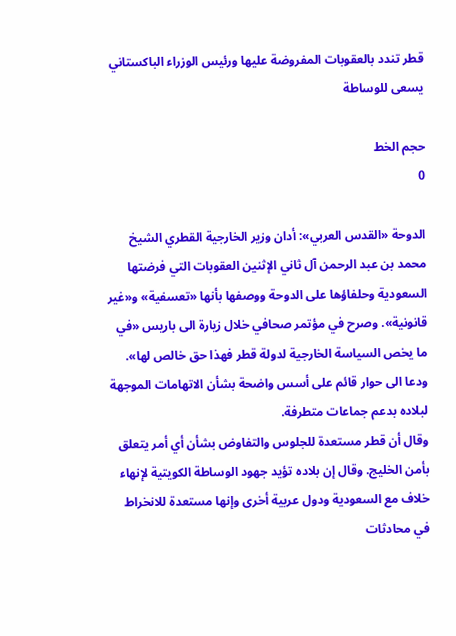قطر تندد بالعقوبات المفروضة عليها ورئيس الوزراء الباكستاني يسعى للوساطة

حجم الخط
0

الدوحة «القدس العربي»: أدان وزير الخارجية القطري الشيخ محمد بن عبد الرحمن آل ثاني الإثنين العقوبات التي فرضتها السعودية وحلفاؤها على الدوحة ووصفها بأنها «تعسفية» و«غير قانونية». وصرح في مؤتمر صحافي خلال زيارة الى باريس «في ما يخص السياسة الخارجية لدولة قطر فهذا حق خالص لها». ودعا الى حوار قائم على أسس واضحة بشأن الاتهامات الموجهة لبلاده بدعم جماعات متطرفة.
وقال أن قطر مستعدة للجلوس والتفاوض بشأن أي أمر يتعلق بأمن الخليج. وقال إن بلاده تؤيد جهود الوساطة الكويتية لإنهاء خلاف مع السعودية ودول عربية أخرى وإنها مستعدة للانخراط في محادثات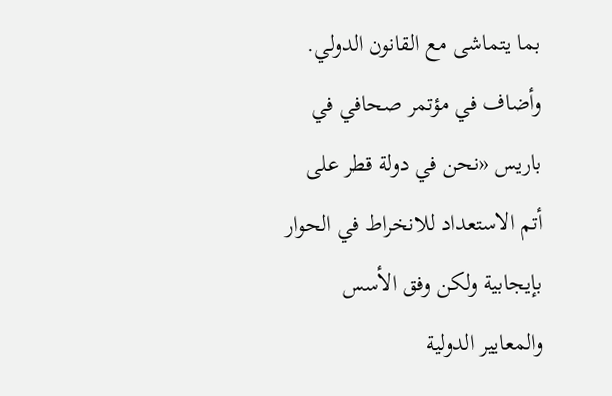بما يتماشى مع القانون الدولي. وأضاف في مؤتمر صحافي في باريس «نحن في دولة قطر على أتم الاستعداد للانخراط في الحوار بإيجابية ولكن وفق الأسس والمعايير الدولية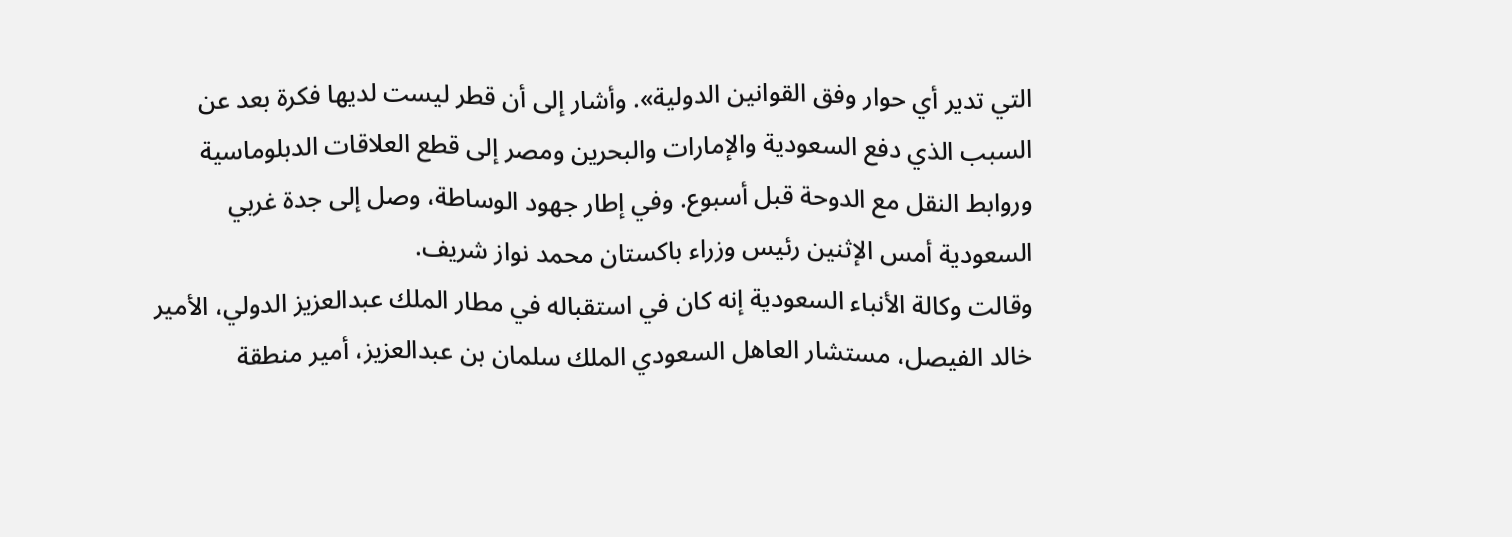التي تدير أي حوار وفق القوانين الدولية». وأشار إلى أن قطر ليست لديها فكرة بعد عن السبب الذي دفع السعودية والإمارات والبحرين ومصر إلى قطع العلاقات الدبلوماسية وروابط النقل مع الدوحة قبل أسبوع. وفي إطار جهود الوساطة، وصل إلى جدة غربي السعودية أمس الإثنين رئيس وزراء باكستان محمد نواز شريف.
وقالت وكالة الأنباء السعودية إنه كان في استقباله في مطار الملك عبدالعزيز الدولي، الأمير خالد الفيصل، مستشار العاهل السعودي الملك سلمان بن عبدالعزيز، أمير منطقة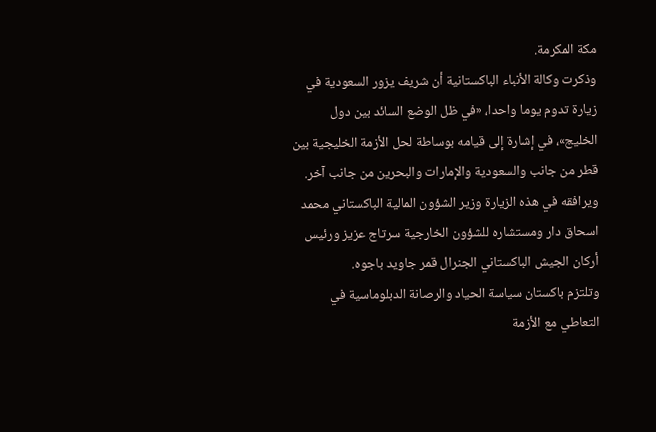مكة المكرمة.
وذكرت وكالة الأنباء الباكستانية أن شريف يزور السعودية في زيارة تدوم يوما واحدا، «في ظل الوضع السائد بين دول الخليج»، في إشارة إلى قيامه بوساطة لحل الأزمة الخليجية بين قطر من جانب والسعودية والإمارات والبحرين من جانب آخر.
ويرافقه في هذه الزيارة وزير الشؤون المالية الباكستاني محمد اسحاق دار ومستشاره للشؤون الخارجية سرتاج عزيز ورئيس أركان الجيش الباكستاني الجنرال قمر جاويد باجوه.
وتلتزم باكستان سياسة الحياد والرصانة الدبلوماسية في التعاطي مع الأزمة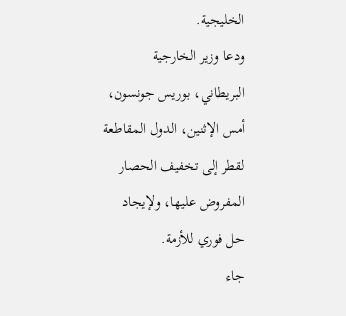الخليجية.
ودعا وزير الخارجية البريطاني، بوريس جونسون، أمس الإثنين، الدول المقاطعة لقطر إلى تخفيف الحصار المفروض عليها، ولإيجاد حل فوري للأزمة.
جاء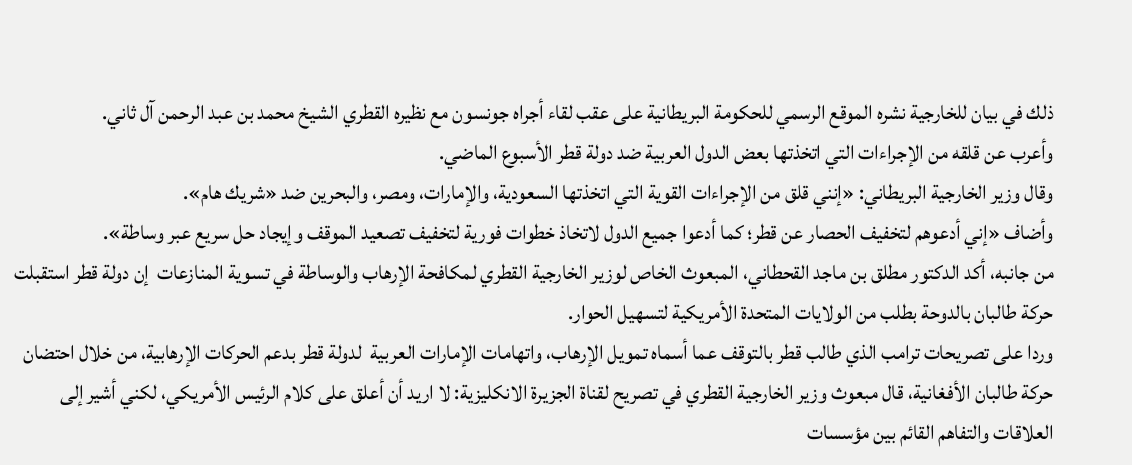ذلك في بيان للخارجية نشره الموقع الرسمي للحكومة البريطانية على عقب لقاء أجراه جونسون مع نظيره القطري الشيخ محمد بن عبد الرحمن آل ثاني.
وأعرب عن قلقه من الإجراءات التي اتخذتها بعض الدول العربية ضد دولة قطر الأسبوع الماضي.
وقال وزير الخارجية البريطاني: «إنني قلق من الإجراءات القوية التي اتخذتها السعودية، والإمارات، ومصر، والبحرين ضد «شريك هام».
وأضاف «إني أدعوهم لتخفيف الحصار عن قطر؛ كما أدعوا جميع الدول لاتخاذ خطوات فورية لتخفيف تصعيد الموقف وإيجاد حل سريع عبر وساطة».
من جانبه، أكد الدكتور مطلق بن ماجد القحطاني، المبعوث الخاص لوزير الخارجية القطري لمكافحة الإرهاب والوساطة في تسوية المنازعات  إن دولة قطر استقبلت حركة طالبان بالدوحة بطلب من الولايات المتحدة الأمريكية لتسهيل الحوار.
وردا على تصريحات ترامب الذي طالب قطر بالتوقف عما أسماه تمويل الإرهاب، واتهامات الإمارات العربية  لدولة قطر بدعم الحركات الإرهابية، من خلال احتضان
حركة طالبان الأفغانية، قال مبعوث وزير الخارجية القطري في تصريح لقناة الجزيرة الانكليزية: لا اريد أن أعلق على كلام الرئيس الأمريكي، لكني أشير إلى العلاقات والتفاهم القائم بين مؤسسات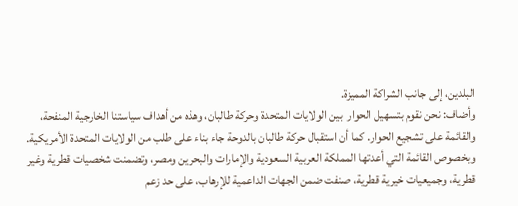البلدين، إلى جانب الشراكة المميزة.
وأضاف: نحن نقوم بتسهيل الحوار  بين الولايات المتحدة وحركة طالبان، وهذه من أهداف سياستنا الخارجية المنفحة، والقائمة على تشجيع الحوار. كما أن استقبال حركة طالبان بالدوحة جاء بناء على طلب من الولايات المتحدة الأمريكية.
وبخصوص القائمة التي أعدتها المملكة العربية السعودية والإمارات والبحرين ومصر، وتضمنت شخصيات قطرية وغير قطرية، وجميعيات خيرية قطرية، صنفت ضمن الجهات الداعمية للإرهاب، على حد زعم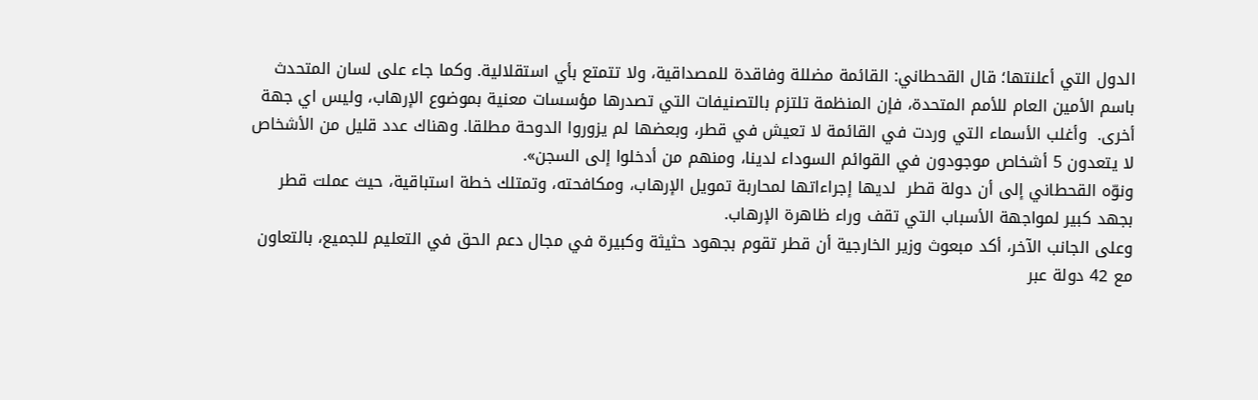الدول التي أعلنتها؛ قال القحطاني: القائمة مضللة وفاقدة للمصداقية، ولا تتمتع بأي استقلالية. وكما جاء على لسان المتحدث باسم الأمين العام للأمم المتحدة، فإن المنظمة تلتزم بالتصنيفات التي تصدرها مؤسسات معنية بموضوع الإرهاب، وليس اي جهة أخرى.  وأغلب الأسماء التي وردت في القائمة لا تعيش في قطر، وبعضها لم يزوروا الدوحة مطلقا. وهناك عدد قليل من الأشخاص لا يتعدون 5 أشخاص موجودون في القوائم السوداء لدينا، ومنهم من أدخلوا إلى السجن».
ونوّه القحطاني إلى أن دولة قطر  لديها إجراءاتها لمحاربة تمويل الإرهاب، ومكافحته، وتمتلك خطة استباقية، حيث عملت قطر بجهد كبير لمواجهة الأسباب التي تقف وراء ظاهرة الإرهاب.
وعلى الجانب الآخر، أكد مبعوث وزير الخارجية أن قطر تقوم بجهود حثيثة وكبيرة في مجال دعم الحق في التعليم للجميع، بالتعاون مع 42 دولة عبر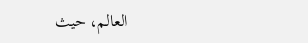العالم، حيث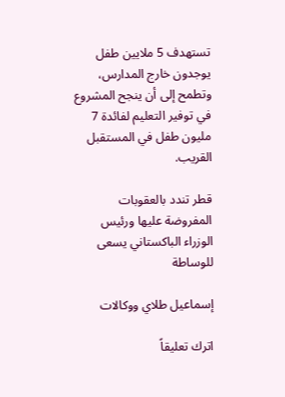تستهدف 5 ملايين طفل يوجدون خارج المدارس، وتطمح إلى أن ينجح المشروع  في توفير التعليم لفائدة 7 مليون طفل في المستقبل القريب.

قطر تندد بالعقوبات المفروضة عليها ورئيس الوزراء الباكستاني يسعى للوساطة

إسماعيل طلاي ووكالات

اترك تعليقاً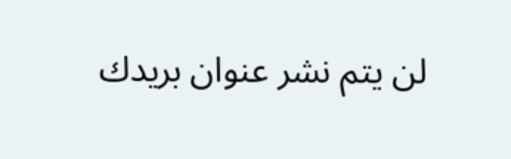لن يتم نشر عنوان بريدك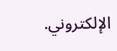الإلكتروني.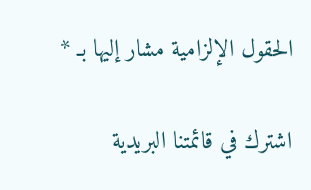الحقول الإلزامية مشار إليها بـ *

اشترك في قائمتنا البريدية